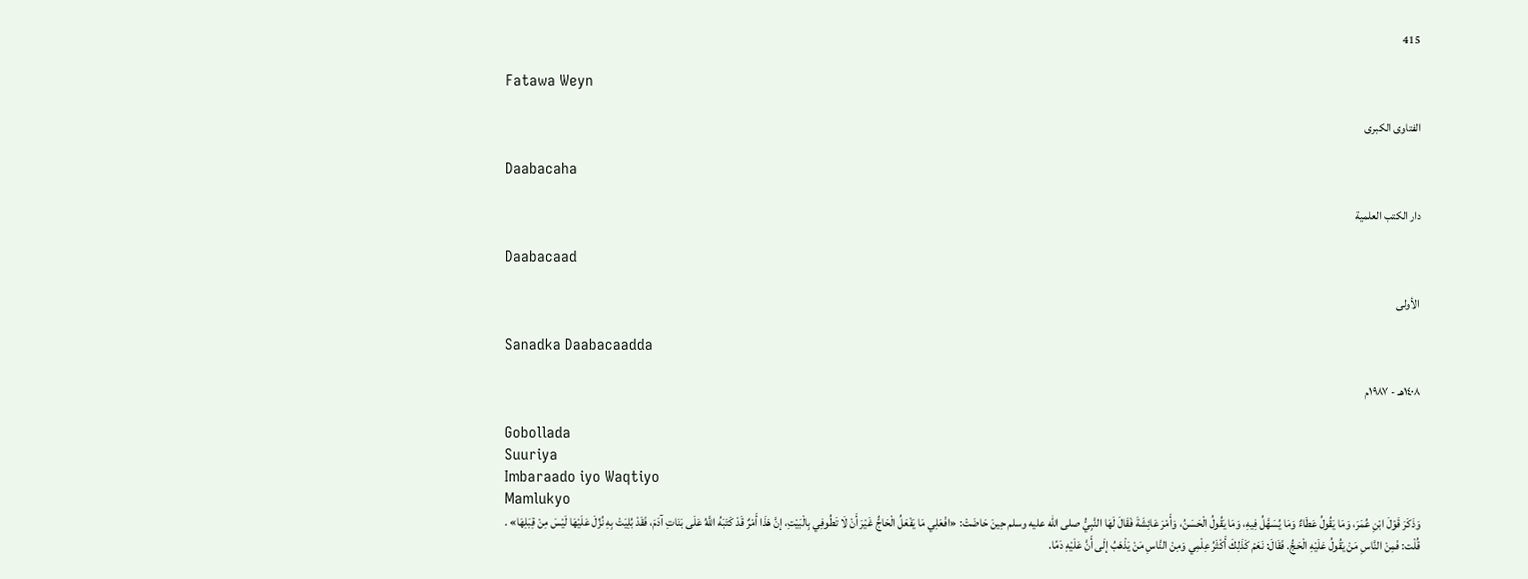415

Fatawa Weyn

الفتاوى الكبرى

Daabacaha

دار الكتب العلمية

Daabacaad

الأولى

Sanadka Daabacaadda

١٤٠٨هـ - ١٩٨٧م

Gobollada
Suuriya
Imbaraado iyo Waqtiyo
Mamlukyo
وَذَكَرَ قَوْلَ ابْنِ عُمَرَ، وَمَا يَقُولُ عَطَاءٌ وَمَا يُسَهَّلُ فِيهِ، وَمَا يَقُولُ الْحَسَنُ، وَأَمْرَ عَائِشَةَ فَقَالَ لَهَا النَّبِيُّ صلى الله عليه وسلم حِينَ حَاضَتْ: «افْعَلِي مَا يَفْعَلُ الْحَاجُّ غَيْرَ أَنْ لَا تَطُوفِي بِالْبَيْتِ، إنَّ هَذَا أَمْرٌ قَدْ كَتَبَهُ اللَّهُ عَلَى بَنَاتِ آدَمَ، فَقَدْ بُلِيَتْ بِهِ نُزِّلَ عَلَيْهَا لَيْسَ مِنْ قِبَلِهَا» .
قُلْت: فَمِنْ النَّاسِ مَنْ يَقُولُ عَلَيْهِ الْحَجُّ. فَقَالَ: نَعَمْ كَذَلِكَ أَكْثَرُ عِلْمِي وَمِنْ النَّاسِ مَنْ يَذْهَبُ إلَى أَنَّ عَلَيْهِ دَمًا.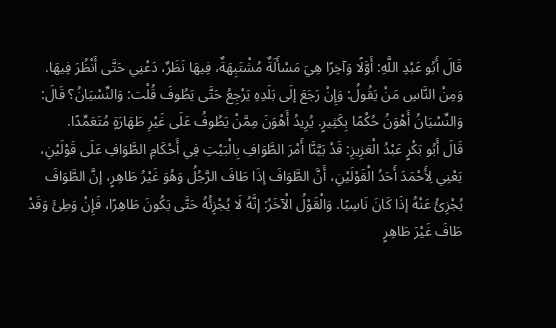قَالَ أَبُو عَبْدِ اللَّهِ: أَوَّلًا وَآخِرًا هِيَ مَسْأَلَةٌ مُشْتَبِهَةٌ، فِيهَا نَظَرٌ، دَعْنِي حَتَّى أَنْظُرَ فِيهَا.
وَمِنْ النَّاسِ مَنْ يَقُولُ: وَإِنْ رَجَعَ إلَى بَلَدِهِ يَرْجِعُ حَتَّى يَطُوفَ قُلْت: وَالنِّسْيَانُ؟ قَالَ: وَالنِّسْيَانُ أَهْوَنُ حُكْمًا بِكَثِيرٍ. يُرِيدُ أَهْوَنَ مِمَّنْ يَطُوفُ عَلَى غَيْرِ طَهَارَةٍ مُتَعَمِّدًا.
قَالَ أَبُو بَكْرٍ عَبْدُ الْعَزِيزِ: قَدْ بَيَّنَّا أَمْرَ الطَّوَافِ بِالْبَيْتِ فِي أَحْكَامِ الطَّوَافِ عَلَى قَوْلَيْنِ، يَعْنِي لِأَحْمَدَ أَحَدُ الْقَوْلَيْنِ، أَنَّ الطَّوَافَ إذَا طَافَ الرَّجُلُ وَهُوَ غَيْرُ طَاهِرٍ، إنَّ الطَّوَافَ يُجْزِئُ عَنْهُ إذَا كَانَ نَاسِيًا. وَالْقَوْلُ الْآخَرُ: إنَّهُ لَا يُجْزِئُهُ حَتَّى يَكُونَ طَاهِرًا، فَإِنْ وَطِئَ وَقَدْ طَافَ غَيْرَ طَاهِرٍ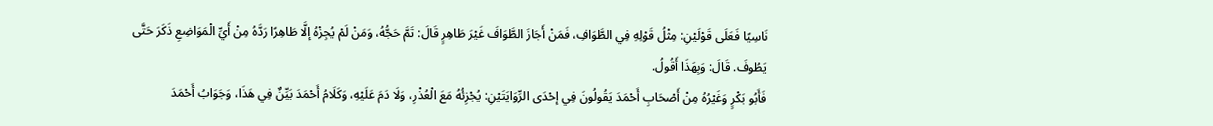نَاسِيًا فَعَلَى قَوْلَيْنِ: مِثْلُ قَوْلِهِ فِي الطَّوَافِ، فَمَنْ أَجَازَ الطَّوَافَ غَيْرَ طَاهِرٍ قَالَ: تَمَّ حَجُّهُ، وَمَنْ لَمْ يُجِزْهُ إلَّا طَاهِرًا رَدَّهُ مِنْ أَيِّ الْمَوَاضِعِ ذَكَرَ حَتَّى يَطُوفَ. قَالَ: وَبِهَذَا أَقُولُ.
فَأَبُو بَكْرٍ وَغَيْرُهُ مِنْ أَصْحَابِ أَحْمَدَ يَقُولُونَ فِي إحْدَى الرِّوَايَتَيْنِ: يُجْزِئُهُ مَعَ الْعُذْرِ، وَلَا دَمَ عَلَيْهِ، وَكَلَامُ أَحْمَدَ بَيِّنٌ فِي هَذَا، وَجَوَابُ أَحْمَدَ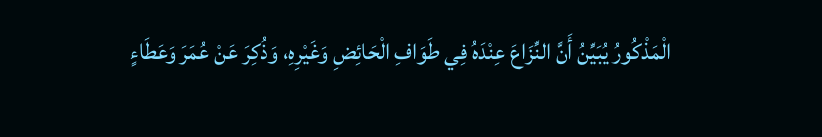الْمَذْكُورُ يُبَيِّنُ أَنَّ النِّزَاعَ عِنْدَهُ فِي طَوَافِ الْحَائِضِ وَغَيْرِهِ، وَذُكِرَ عَنْ عُمَرَ وَعَطَاءٍ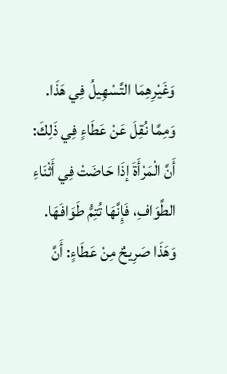وَغَيْرِهِمَا التَّسْهِيلُ فِي هَذَا.
وَمِمَّا نُقِلَ عَنْ عَطَاءٍ فِي ذَلِكَ: أَنَّ الْمَرْأَةَ إذَا حَاضَتْ فِي أَثْنَاءِ الطَّوَافِ، فَإِنَّهَا تُتِمُّ طَوَافَهَا. وَهَذَا صَرِيحٌ مِنْ عَطَاءٍ: أَنَّ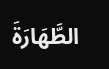الطَّهَارَةَ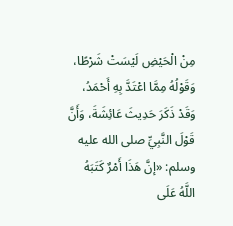مِنْ الْحَيْضِ لَيْسَتْ شَرْطًا، وَقَوْلُهُ مِمَّا اعْتَدَّ بِهِ أَحْمَدُ، وَقَدْ ذَكَرَ حَدِيثَ عَائِشَةَ، وَأَنَّ قَوْلَ النَّبِيِّ صلى الله عليه وسلم: «إنَّ هَذَا أَمْرٌ كَتَبَهُ اللَّهُ عَلَى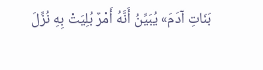بَنَاتِ آدَمَ» يُبَيِّنُ أَنَّهُ أَمْرٌ بُلِيَتْ بِهِ نُزِّلَ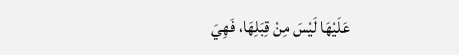عَلَيْهَا لَيْسَ مِنْ قِبَلِهَا، فَهِيَ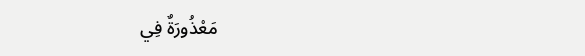مَعْذُورَةٌ فِي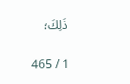ذَلِكَ؛

1 / 465